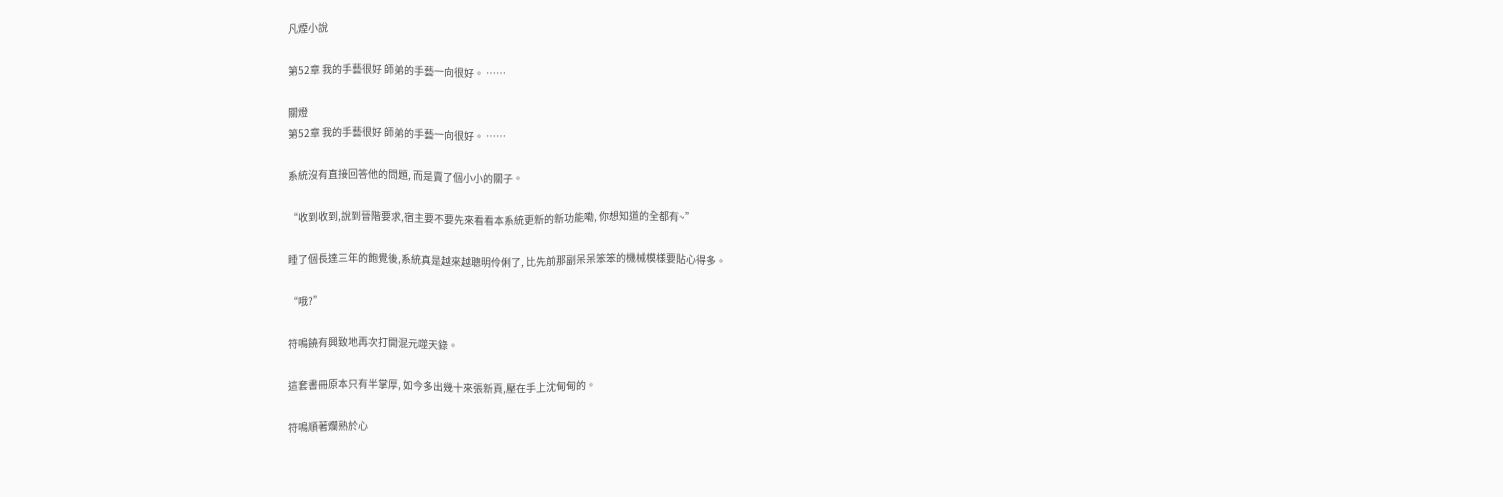凡煙小說

第52章 我的手藝很好 師弟的手藝一向很好。 ……

關燈
第52章 我的手藝很好 師弟的手藝一向很好。 ……

系統沒有直接回答他的問題, 而是賣了個小小的關子。

“收到收到,說到晉階要求,宿主要不要先來看看本系統更新的新功能嘞, 你想知道的全都有~”

睡了個長達三年的飽覺後,系統真是越來越聰明伶俐了, 比先前那副呆呆笨笨的機械模樣要貼心得多。

“哦?”

符鳴饒有興致地再次打開混元噬天錄。

這套書冊原本只有半掌厚, 如今多出幾十來張新頁,壓在手上沈甸甸的。

符鳴順著爛熟於心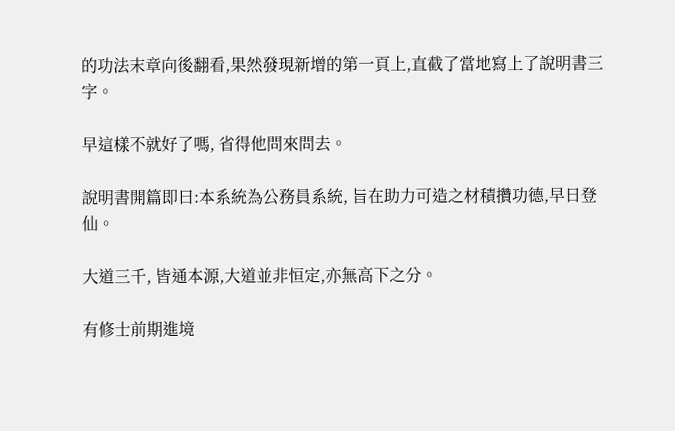的功法末章向後翻看,果然發現新增的第一頁上,直截了當地寫上了說明書三字。

早這樣不就好了嗎, 省得他問來問去。

說明書開篇即曰:本系統為公務員系統, 旨在助力可造之材積攢功德,早日登仙。

大道三千, 皆通本源,大道並非恒定,亦無高下之分。

有修士前期進境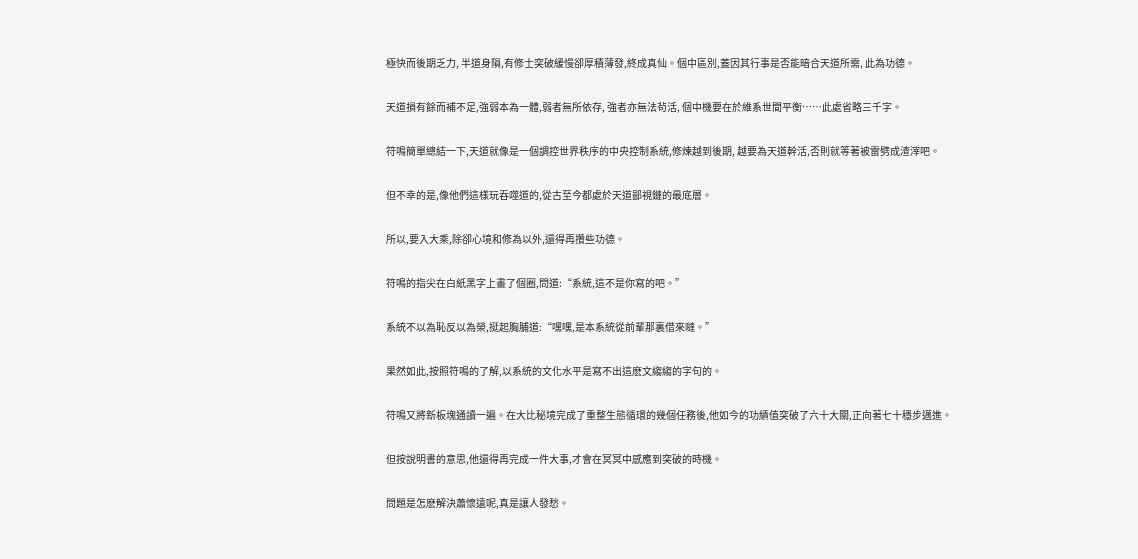極快而後期乏力, 半道身隕,有修士突破緩慢卻厚積薄發,終成真仙。個中區別,蓋因其行事是否能暗合天道所需, 此為功德。

天道損有餘而補不足,強弱本為一體,弱者無所依存, 強者亦無法茍活, 個中機要在於維系世間平衡……此處省略三千字。

符鳴簡單總結一下,天道就像是一個調控世界秩序的中央控制系統,修煉越到後期, 越要為天道幹活,否則就等著被雷劈成渣滓吧。

但不幸的是,像他們這樣玩吞噬道的,從古至今都處於天道鄙視鏈的最底層。

所以,要入大乘,除卻心境和修為以外,還得再攢些功德。

符鳴的指尖在白紙黑字上畫了個圈,問道:“系統,這不是你寫的吧。”

系統不以為恥反以為榮,挺起胸脯道:“嘿嘿,是本系統從前輩那裏借來噠。”

果然如此,按照符鳴的了解,以系統的文化水平是寫不出這麽文縐縐的字句的。

符鳴又將新板塊通讀一遍。在大比秘境完成了重整生態循環的幾個任務後,他如今的功績值突破了六十大關,正向著七十穩步邁進。

但按說明書的意思,他還得再完成一件大事,才會在冥冥中感應到突破的時機。

問題是怎麽解決蕭懷遠呢,真是讓人發愁。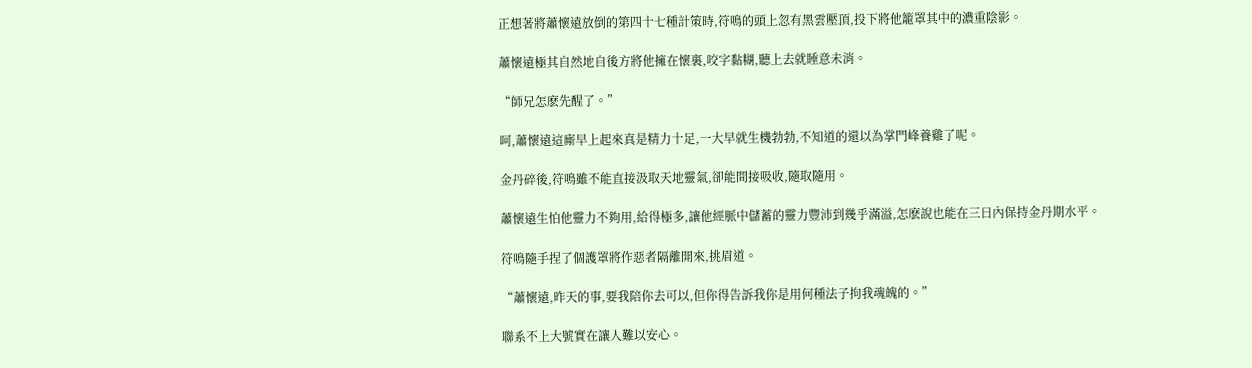正想著將蕭懷遠放倒的第四十七種計策時,符鳴的頭上忽有黑雲壓頂,投下將他籠罩其中的濃重陰影。

蕭懷遠極其自然地自後方將他擁在懷裏,咬字黏糊,聽上去就睡意未消。

“師兄怎麽先醒了。”

呵,蕭懷遠這廝早上起來真是精力十足,一大早就生機勃勃,不知道的還以為掌門峰養雞了呢。

金丹碎後,符鳴雖不能直接汲取天地靈氣,卻能間接吸收,隨取隨用。

蕭懷遠生怕他靈力不夠用,給得極多,讓他經脈中儲蓄的靈力豐沛到幾乎滿溢,怎麽說也能在三日內保持金丹期水平。

符鳴隨手捏了個護罩將作惡者隔離開來,挑眉道。

“蕭懷遠,昨天的事,要我陪你去可以,但你得告訴我你是用何種法子拘我魂魄的。”

聯系不上大號實在讓人難以安心。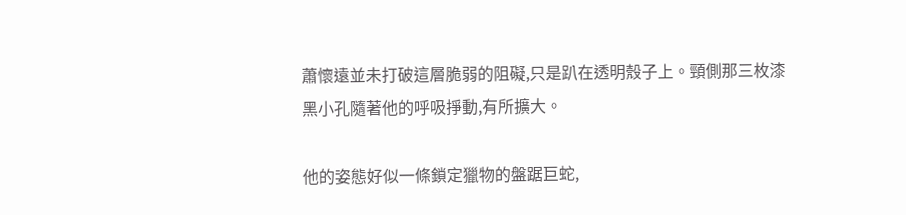蕭懷遠並未打破這層脆弱的阻礙,只是趴在透明殼子上。頸側那三枚漆黑小孔隨著他的呼吸掙動,有所擴大。

他的姿態好似一條鎖定獵物的盤踞巨蛇,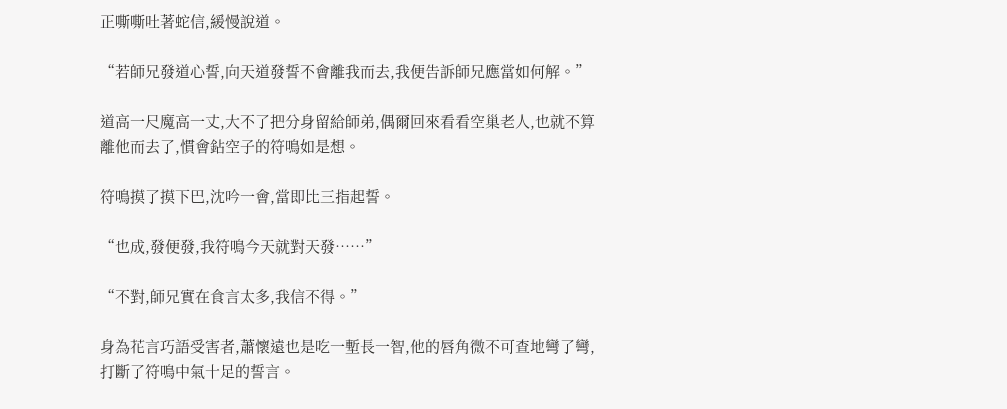正嘶嘶吐著蛇信,緩慢說道。

“若師兄發道心誓,向天道發誓不會離我而去,我便告訴師兄應當如何解。”

道高一尺魔高一丈,大不了把分身留給師弟,偶爾回來看看空巢老人,也就不算離他而去了,慣會鉆空子的符鳴如是想。

符鳴摸了摸下巴,沈吟一會,當即比三指起誓。

“也成,發便發,我符鳴今天就對天發……”

“不對,師兄實在食言太多,我信不得。”

身為花言巧語受害者,蕭懷遠也是吃一塹長一智,他的唇角微不可查地彎了彎,打斷了符鳴中氣十足的誓言。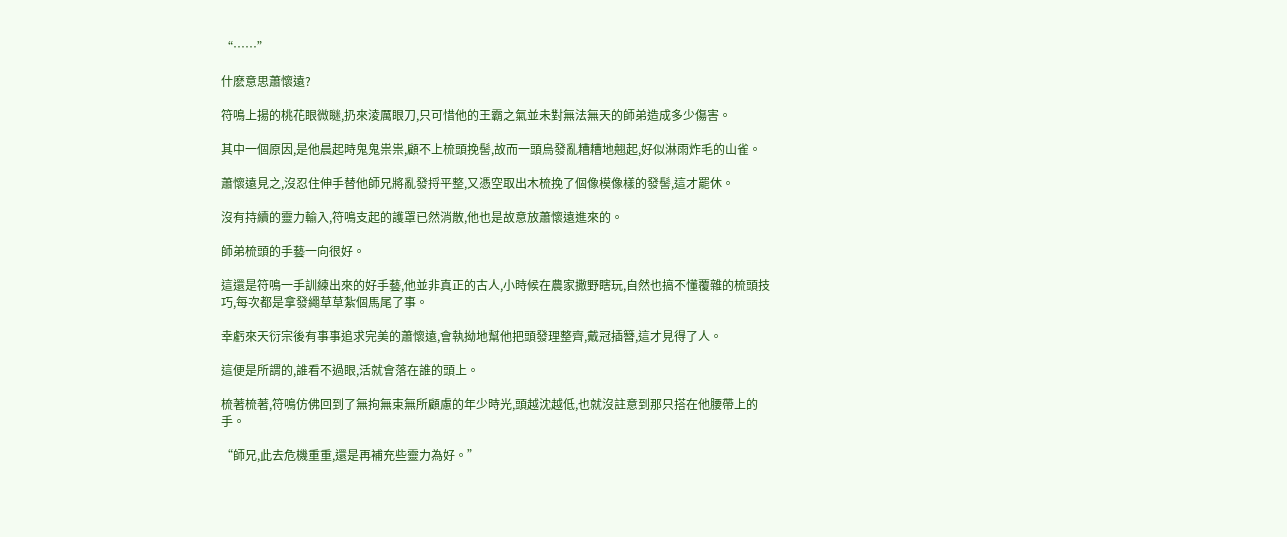“……”

什麽意思蕭懷遠?

符鳴上揚的桃花眼微瞇,扔來淩厲眼刀,只可惜他的王霸之氣並未對無法無天的師弟造成多少傷害。

其中一個原因,是他晨起時鬼鬼祟祟,顧不上梳頭挽髻,故而一頭烏發亂糟糟地翹起,好似淋雨炸毛的山雀。

蕭懷遠見之,沒忍住伸手替他師兄將亂發捋平整,又憑空取出木梳挽了個像模像樣的發髻,這才罷休。

沒有持續的靈力輸入,符鳴支起的護罩已然消散,他也是故意放蕭懷遠進來的。

師弟梳頭的手藝一向很好。

這還是符鳴一手訓練出來的好手藝,他並非真正的古人,小時候在農家撒野瞎玩,自然也搞不懂覆雜的梳頭技巧,每次都是拿發繩草草紮個馬尾了事。

幸虧來天衍宗後有事事追求完美的蕭懷遠,會執拗地幫他把頭發理整齊,戴冠插簪,這才見得了人。

這便是所謂的,誰看不過眼,活就會落在誰的頭上。

梳著梳著,符鳴仿佛回到了無拘無束無所顧慮的年少時光,頭越沈越低,也就沒註意到那只搭在他腰帶上的手。

“師兄,此去危機重重,還是再補充些靈力為好。”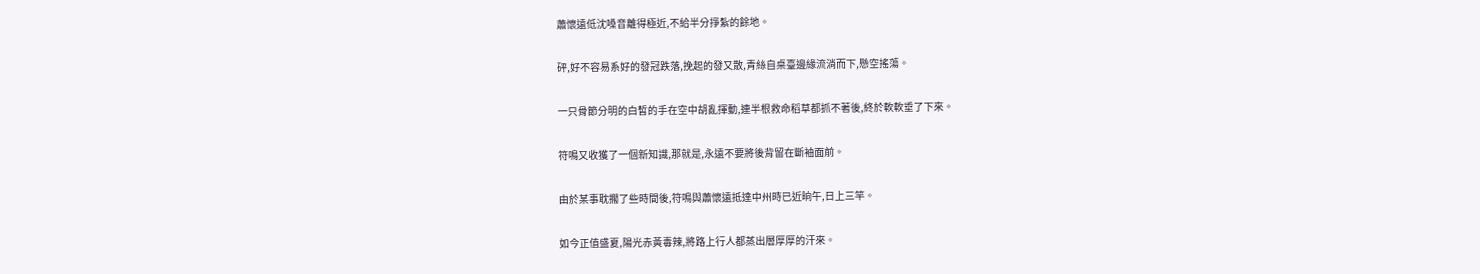蕭懷遠低沈嗓音離得極近,不給半分掙紮的餘地。

砰,好不容易系好的發冠跌落,挽起的發又散,青絲自桌臺邊緣流淌而下,懸空搖蕩。

一只骨節分明的白皙的手在空中胡亂揮動,連半根救命稻草都抓不著後,終於軟軟垂了下來。

符鳴又收獲了一個新知識,那就是,永遠不要將後背留在斷袖面前。

由於某事耽擱了些時間後,符鳴與蕭懷遠抵達中州時已近晌午,日上三竿。

如今正值盛夏,陽光赤黃毒辣,將路上行人都蒸出層厚厚的汗來。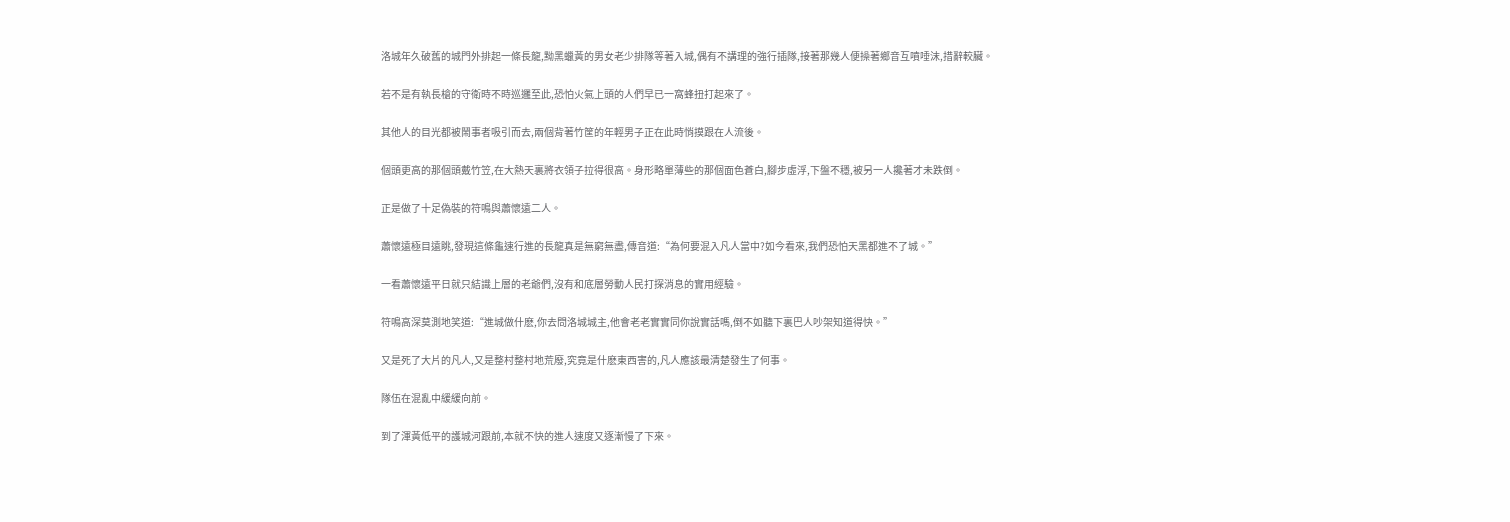洛城年久破舊的城門外排起一條長龍,黝黑蠟黃的男女老少排隊等著入城,偶有不講理的強行插隊,接著那幾人便操著鄉音互噴唾沫,措辭較臟。

若不是有執長槍的守衛時不時巡邏至此,恐怕火氣上頭的人們早已一窩蜂扭打起來了。

其他人的目光都被鬧事者吸引而去,兩個背著竹筐的年輕男子正在此時悄摸跟在人流後。

個頭更高的那個頭戴竹笠,在大熱天裏將衣領子拉得很高。身形略單薄些的那個面色蒼白,腳步虛浮,下盤不穩,被另一人攙著才未跌倒。

正是做了十足偽裝的符鳴與蕭懷遠二人。

蕭懷遠極目遠眺,發現這條龜速行進的長龍真是無窮無盡,傳音道:“為何要混入凡人當中?如今看來,我們恐怕天黑都進不了城。”

一看蕭懷遠平日就只結識上層的老爺們,沒有和底層勞動人民打探消息的實用經驗。

符鳴高深莫測地笑道:“進城做什麽,你去問洛城城主,他會老老實實同你說實話嗎,倒不如聽下裏巴人吵架知道得快。”

又是死了大片的凡人,又是整村整村地荒廢,究竟是什麽東西害的,凡人應該最清楚發生了何事。

隊伍在混亂中緩緩向前。

到了渾黃低平的護城河跟前,本就不快的進人速度又逐漸慢了下來。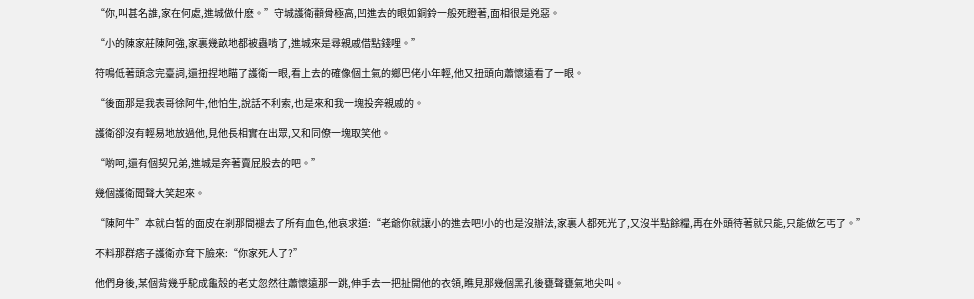“你,叫甚名誰,家在何處,進城做什麽。”守城護衛顴骨極高,凹進去的眼如銅鈴一般死瞪著,面相很是兇惡。

“小的陳家莊陳阿強,家裏幾畝地都被蟲啃了,進城來是尋親戚借點錢哩。”

符鳴低著頭念完臺詞,還扭捏地瞄了護衛一眼,看上去的確像個土氣的鄉巴佬小年輕,他又扭頭向蕭懷遠看了一眼。

“後面那是我表哥徐阿牛,他怕生,說話不利索,也是來和我一塊投奔親戚的。

護衛卻沒有輕易地放過他,見他長相實在出眾,又和同僚一塊取笑他。

“喲呵,還有個契兄弟,進城是奔著賣屁股去的吧。”

幾個護衛聞聲大笑起來。

“陳阿牛”本就白皙的面皮在剎那間褪去了所有血色,他哀求道:“老爺你就讓小的進去吧!小的也是沒辦法,家裏人都死光了,又沒半點餘糧,再在外頭待著就只能,只能做乞丐了。”

不料那群痞子護衛亦耷下臉來:“你家死人了?”

他們身後,某個背幾乎駝成龜殼的老丈忽然往蕭懷遠那一跳,伸手去一把扯開他的衣領,瞧見那幾個黑孔後甕聲甕氣地尖叫。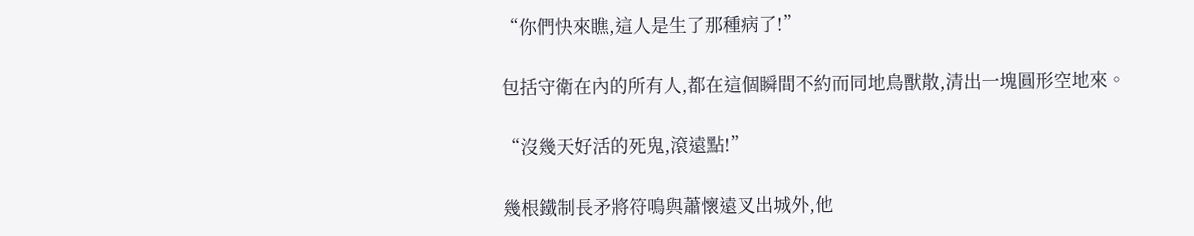“你們快來瞧,這人是生了那種病了!”

包括守衛在內的所有人,都在這個瞬間不約而同地鳥獸散,清出一塊圓形空地來。

“沒幾天好活的死鬼,滾遠點!”

幾根鐵制長矛將符鳴與蕭懷遠叉出城外,他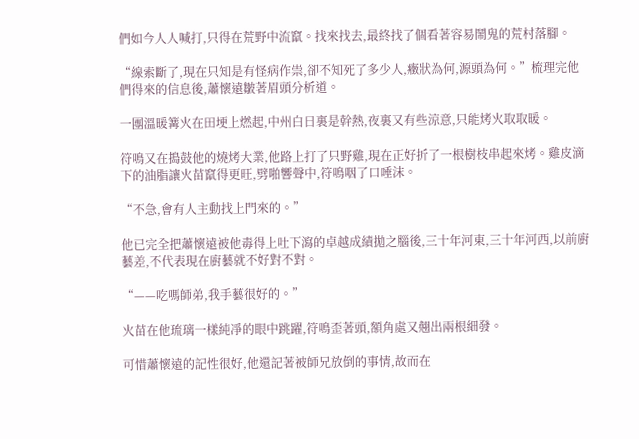們如今人人喊打,只得在荒野中流竄。找來找去,最終找了個看著容易鬧鬼的荒村落腳。

“線索斷了,現在只知是有怪病作祟,卻不知死了多少人,癥狀為何,源頭為何。”梳理完他們得來的信息後,蕭懷遠皺著眉頭分析道。

一團溫暖篝火在田埂上燃起,中州白日裏是幹熱,夜裏又有些涼意,只能烤火取取暖。

符鳴又在搗鼓他的燒烤大業,他路上打了只野雞,現在正好折了一根樹枝串起來烤。雞皮滴下的油脂讓火苗竄得更旺,劈啪響聲中,符鳴咽了口唾沫。

“不急,會有人主動找上門來的。”

他已完全把蕭懷遠被他毒得上吐下瀉的卓越成績拋之腦後,三十年河東,三十年河西,以前廚藝差,不代表現在廚藝就不好對不對。

“——吃嗎師弟,我手藝很好的。”

火苗在他琉璃一樣純凈的眼中跳躍,符鳴歪著頭,額角處又翹出兩根細發。

可惜蕭懷遠的記性很好,他還記著被師兄放倒的事情,故而在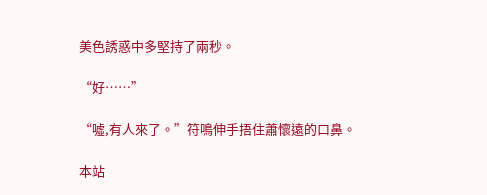美色誘惑中多堅持了兩秒。

“好……”

“噓,有人來了。”符鳴伸手捂住蕭懷遠的口鼻。

本站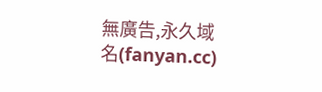無廣告,永久域名(fanyan.cc)